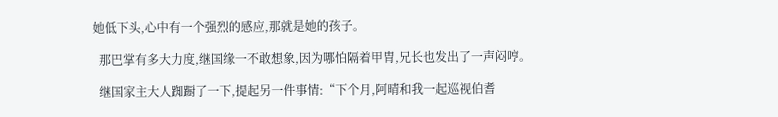她低下头,心中有一个强烈的感应,那就是她的孩子。

  那巴掌有多大力度,继国缘一不敢想象,因为哪怕隔着甲胄,兄长也发出了一声闷哼。

  继国家主大人踟蹰了一下,提起另一件事情:“下个月,阿晴和我一起巡视伯耆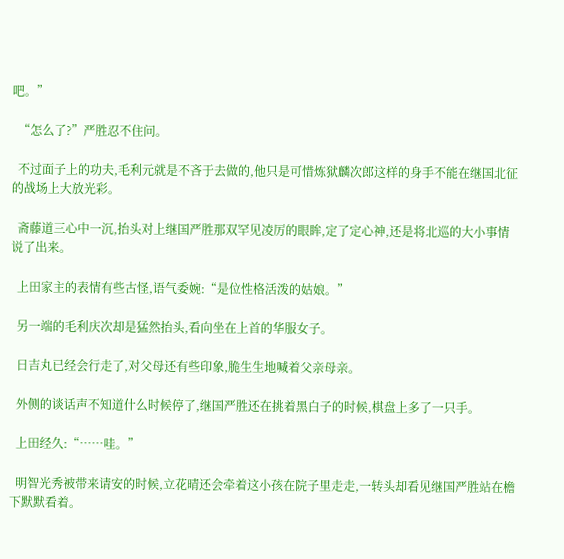吧。”

  “怎么了?”严胜忍不住问。

  不过面子上的功夫,毛利元就是不吝于去做的,他只是可惜炼狱麟次郎这样的身手不能在继国北征的战场上大放光彩。

  斋藤道三心中一沉,抬头对上继国严胜那双罕见凌厉的眼眸,定了定心神,还是将北巡的大小事情说了出来。

  上田家主的表情有些古怪,语气委婉:“是位性格活泼的姑娘。”

  另一端的毛利庆次却是猛然抬头,看向坐在上首的华服女子。

  日吉丸已经会行走了,对父母还有些印象,脆生生地喊着父亲母亲。

  外侧的谈话声不知道什么时候停了,继国严胜还在挑着黑白子的时候,棋盘上多了一只手。

  上田经久:“……哇。”

  明智光秀被带来请安的时候,立花晴还会牵着这小孩在院子里走走,一转头却看见继国严胜站在檐下默默看着。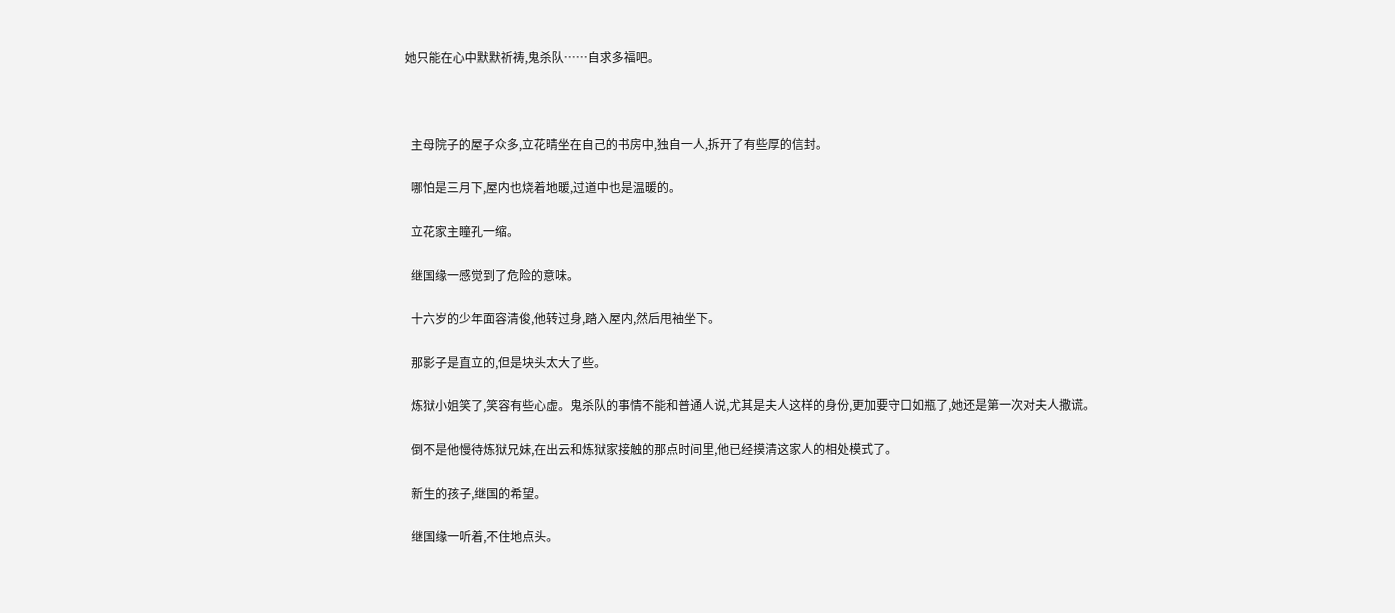她只能在心中默默祈祷,鬼杀队……自求多福吧。



  主母院子的屋子众多,立花晴坐在自己的书房中,独自一人,拆开了有些厚的信封。

  哪怕是三月下,屋内也烧着地暖,过道中也是温暖的。

  立花家主瞳孔一缩。

  继国缘一感觉到了危险的意味。

  十六岁的少年面容清俊,他转过身,踏入屋内,然后甩袖坐下。

  那影子是直立的,但是块头太大了些。

  炼狱小姐笑了,笑容有些心虚。鬼杀队的事情不能和普通人说,尤其是夫人这样的身份,更加要守口如瓶了,她还是第一次对夫人撒谎。

  倒不是他慢待炼狱兄妹,在出云和炼狱家接触的那点时间里,他已经摸清这家人的相处模式了。

  新生的孩子,继国的希望。

  继国缘一听着,不住地点头。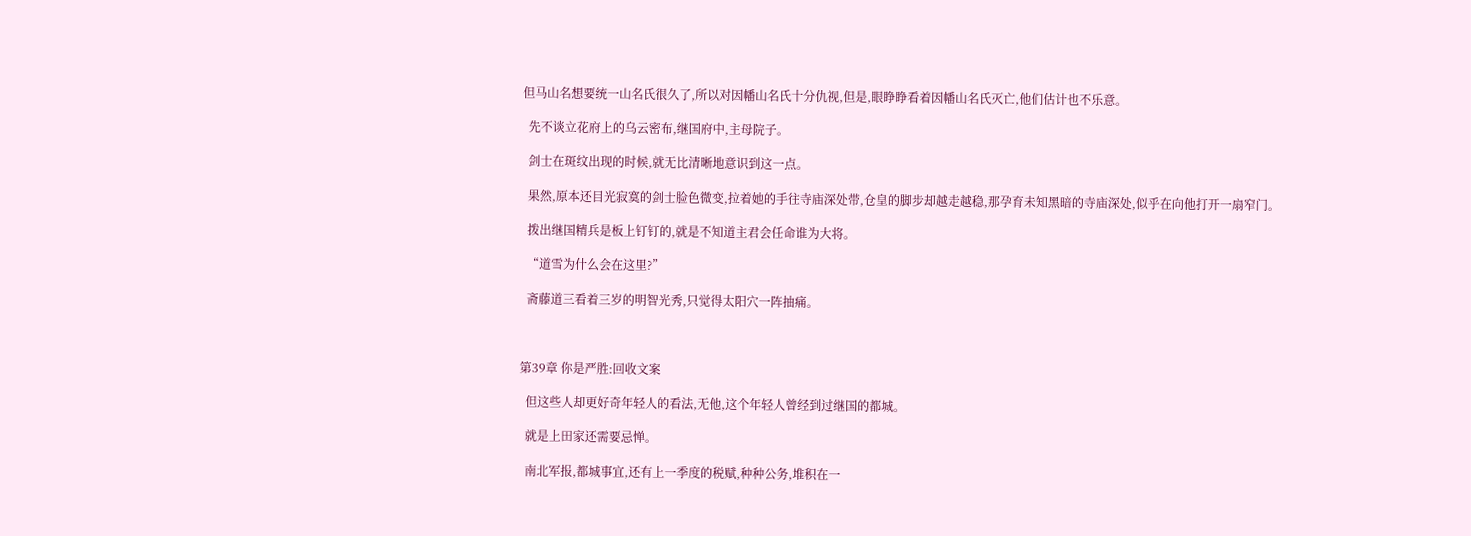但马山名想要统一山名氏很久了,所以对因幡山名氏十分仇视,但是,眼睁睁看着因幡山名氏灭亡,他们估计也不乐意。

  先不谈立花府上的乌云密布,继国府中,主母院子。

  剑士在斑纹出现的时候,就无比清晰地意识到这一点。

  果然,原本还目光寂寞的剑士脸色微变,拉着她的手往寺庙深处带,仓皇的脚步却越走越稳,那孕育未知黑暗的寺庙深处,似乎在向他打开一扇窄门。

  拨出继国精兵是板上钉钉的,就是不知道主君会任命谁为大将。

  “道雪为什么会在这里?”

  斋藤道三看着三岁的明智光秀,只觉得太阳穴一阵抽痛。



第39章 你是严胜:回收文案

  但这些人却更好奇年轻人的看法,无他,这个年轻人曾经到过继国的都城。

  就是上田家还需要忌惮。

  南北军报,都城事宜,还有上一季度的税赋,种种公务,堆积在一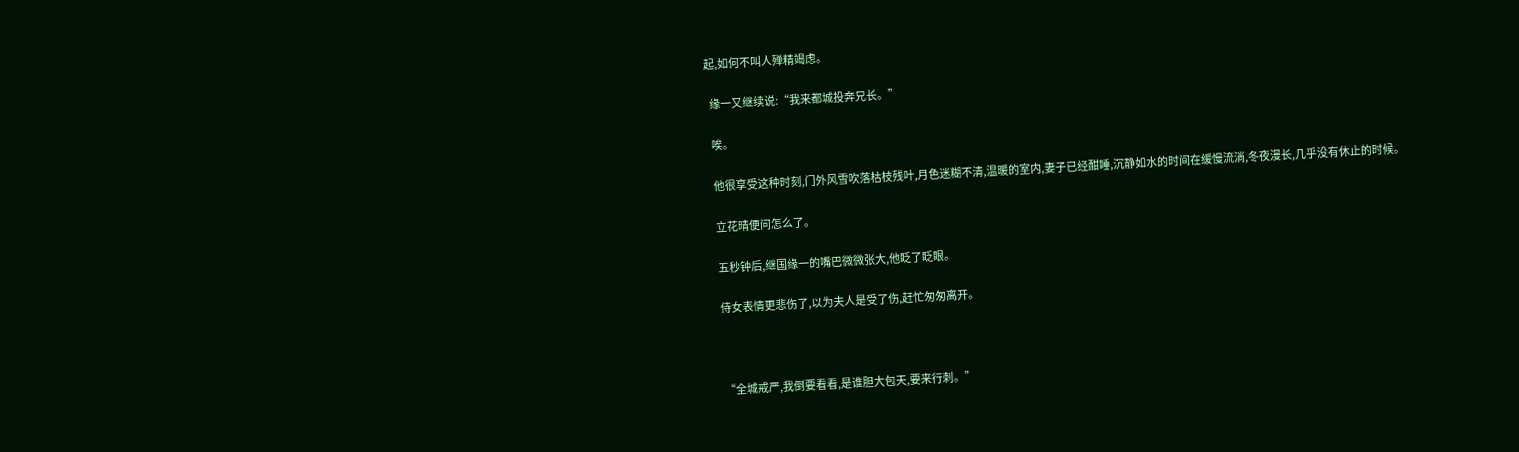起,如何不叫人殚精竭虑。

  缘一又继续说:“我来都城投奔兄长。”

  唉。

  他很享受这种时刻,门外风雪吹落枯枝残叶,月色迷糊不清,温暖的室内,妻子已经酣睡,沉静如水的时间在缓慢流淌,冬夜漫长,几乎没有休止的时候。

  立花晴便问怎么了。

  五秒钟后,继国缘一的嘴巴微微张大,他眨了眨眼。

  侍女表情更悲伤了,以为夫人是受了伤,赶忙匆匆离开。



  “全城戒严,我倒要看看,是谁胆大包天,要来行刺。”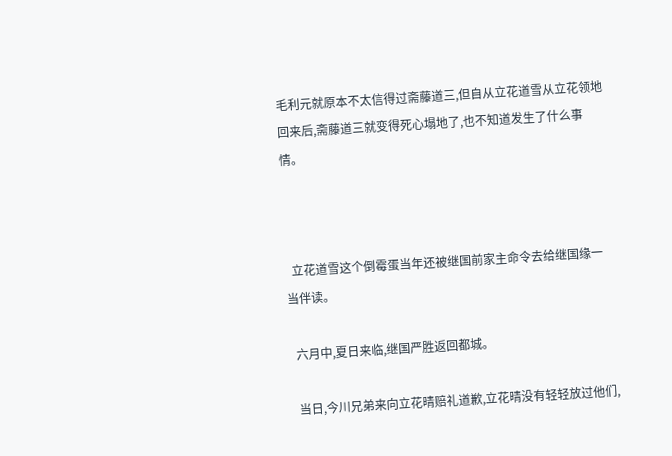毛利元就原本不太信得过斋藤道三,但自从立花道雪从立花领地回来后,斋藤道三就变得死心塌地了,也不知道发生了什么事情。



  立花道雪这个倒霉蛋当年还被继国前家主命令去给继国缘一当伴读。

  六月中,夏日来临,继国严胜返回都城。

  当日,今川兄弟来向立花晴赔礼道歉,立花晴没有轻轻放过他们,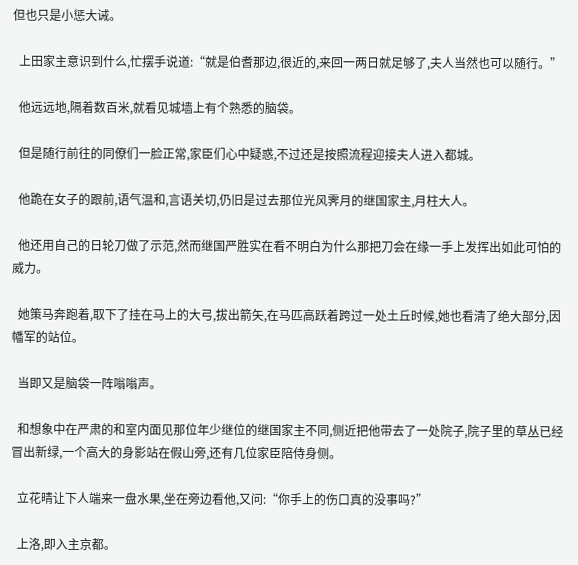但也只是小惩大诫。

  上田家主意识到什么,忙摆手说道:“就是伯耆那边,很近的,来回一两日就足够了,夫人当然也可以随行。”

  他远远地,隔着数百米,就看见城墙上有个熟悉的脑袋。

  但是随行前往的同僚们一脸正常,家臣们心中疑惑,不过还是按照流程迎接夫人进入都城。

  他跪在女子的跟前,语气温和,言语关切,仍旧是过去那位光风霁月的继国家主,月柱大人。

  他还用自己的日轮刀做了示范,然而继国严胜实在看不明白为什么那把刀会在缘一手上发挥出如此可怕的威力。

  她策马奔跑着,取下了挂在马上的大弓,拔出箭矢,在马匹高跃着跨过一处土丘时候,她也看清了绝大部分,因幡军的站位。

  当即又是脑袋一阵嗡嗡声。

  和想象中在严肃的和室内面见那位年少继位的继国家主不同,侧近把他带去了一处院子,院子里的草丛已经冒出新绿,一个高大的身影站在假山旁,还有几位家臣陪侍身侧。

  立花晴让下人端来一盘水果,坐在旁边看他,又问:“你手上的伤口真的没事吗?”

  上洛,即入主京都。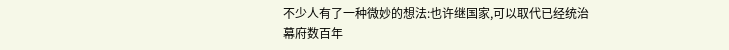不少人有了一种微妙的想法:也许继国家,可以取代已经统治幕府数百年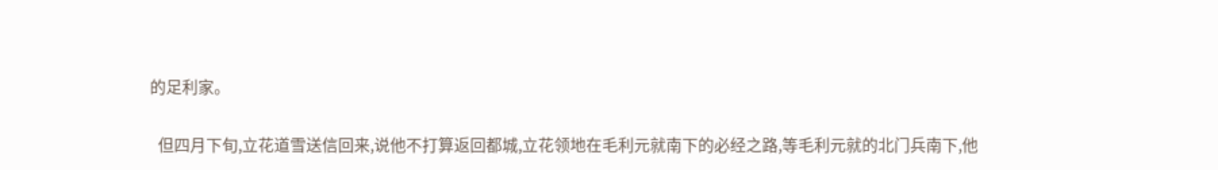的足利家。

  但四月下旬,立花道雪送信回来,说他不打算返回都城,立花领地在毛利元就南下的必经之路,等毛利元就的北门兵南下,他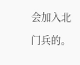会加入北门兵的。